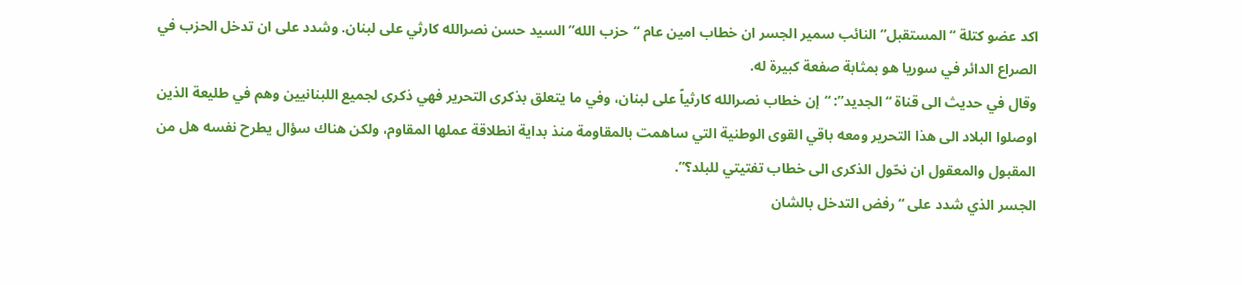اكد عضو كتلة “المستقبل” النائب سمير الجسر ان خطاب امين عام “حزب الله” السيد حسن نصرالله كارثي على لبنان. وشدد على ان تدخل الحزب في الصراع الدائر في سوريا هو بمثابة صفعة كبيرة له.
وقال في حديث الى قناة “الجديد”: “إن خطاب نصرالله كارثياً على لبنان، وفي ما يتعلق بذكرى التحرير فهي ذكرى لجميع اللبنانيين وهم في طليعة الذين اوصلوا البلاد الى هذا التحرير ومعه باقي القوى الوطنية التي ساهمت بالمقاومة منذ بداية انطلاقة عملها المقاوم، ولكن هناك سؤال يطرح نفسه هل من المقبول والمعقول ان نحّول الذكرى الى خطاب تفتيتي للبلد؟”.
الجسر الذي شدد على “رفض التدخل بالشان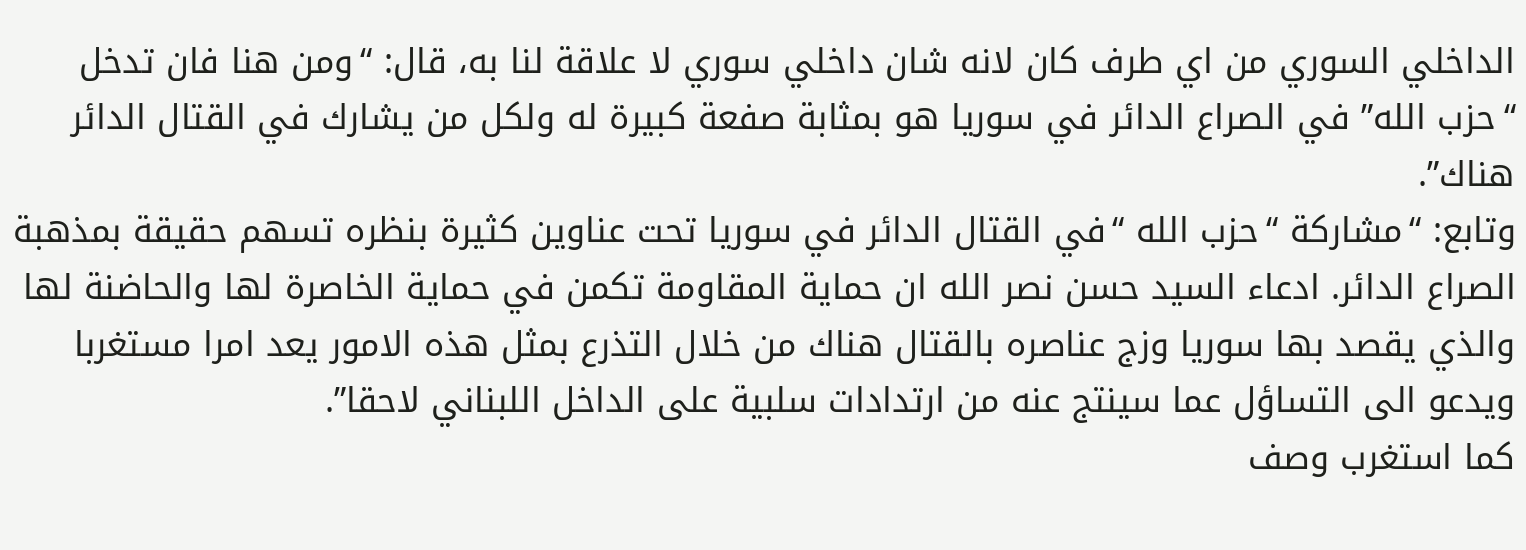الداخلي السوري من اي طرف كان لانه شان داخلي سوري لا علاقة لنا به، قال: “ومن هنا فان تدخل “حزب الله” في الصراع الدائر في سوريا هو بمثابة صفعة كبيرة له ولكل من يشارك في القتال الدائر هناك”.
وتابع: “مشاركة “حزب الله “في القتال الدائر في سوريا تحت عناوين كثيرة بنظره تسهم حقيقة بمذهبة الصراع الدائر. ادعاء السيد حسن نصر الله ان حماية المقاومة تكمن في حماية الخاصرة لها والحاضنة لها والذي يقصد بها سوريا وزج عناصره بالقتال هناك من خلال التذرع بمثل هذه الامور يعد امرا مستغربا ويدعو الى التساؤل عما سينتج عنه من ارتدادات سلبية على الداخل اللبناني لاحقا”.
كما استغرب وصف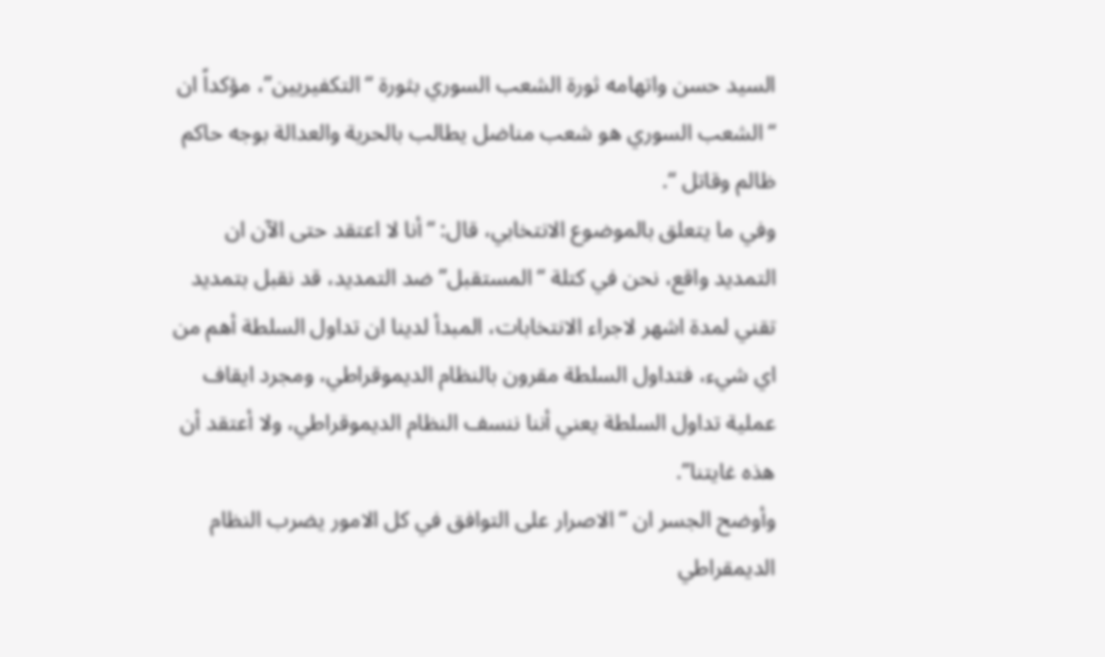السيد حسن واتهامه ثورة الشعب السوري بثورة “التكفيريين”، مؤكداً ان “الشعب السوري هو شعب مناضل يطالب بالحرية والعدالة بوجه حاكم ظالم وقاتل “.
وفي ما يتعلق بالموضوع الانتخابي، قال: “أنا لا اعتقد حتى الآن ان التمديد واقع، نحن في كتلة “المستقبل” ضد التمديد، قد نقبل بتمديد تقني لمدة اشهر لاجراء الانتخابات، المبدأ لدينا ان تداول السلطة أهم من اي شيء، فتداول السلطة مقرون بالنظام الديموقراطي، ومجرد ايقاف عملية تداول السلطة يعني أننا ننسف النظام الديموقراطي، ولا أعتقد أن هذه غايتنا”.
وأوضح الجسر ان “الاصرار على التوافق في كل الامور يضرب النظام الديمقراطي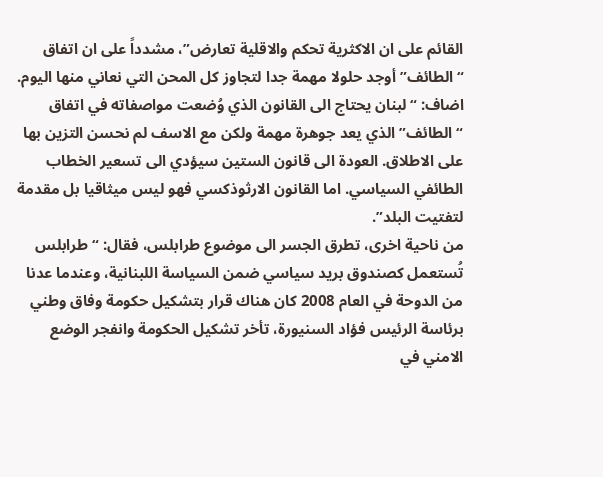القائم على ان الاكثرية تحكم والاقلية تعارض”، مشدداً على ان اتفاق “الطائف” أوجد حلولا مهمة جدا لتجاوز كل المحن التي نعاني منها اليوم.
اضاف: “لبنان يحتاج الى القانون الذي وُضعت مواصفاته في اتفاق “الطائف” الذي يعد جوهرة مهمة ولكن مع الاسف لم نحسن التزين بها على الاطلاق. العودة الى قانون الستين سيؤدي الى تسعير الخطاب الطائفي السياسي. اما القانون الارثوذكسي فهو ليس ميثاقيا بل مقدمة لتفتيت البلد”.
من ناحية اخرى، تطرق الجسر الى موضوع طرابلس، فقال: “طرابلس تُستعمل كصندوق بريد سياسي ضمن السياسة اللبنانية، وعندما عدنا من الدوحة في العام 2008 كان هناك قرار بتشكيل حكومة وفاق وطني برئاسة الرئيس فؤاد السنيورة، تأخر تشكيل الحكومة وانفجر الوضع الامني في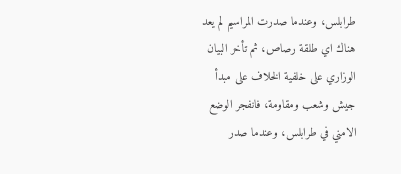طرابلس، وعندما صدرت المراسيم لم يعد هناك اي طلقة رصاص، ثم تأخر البيان الوزاري على خلفية الخلاف على مبدأ جيش وشعب ومقاومة، فانفجر الوضع الامني في طرابلس، وعندما صدر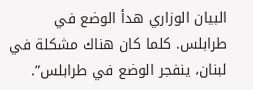البيان الوزاري هدأ الوضع في طرابلس. كلما كان هناك مشكلة في لبنان، ينفجر الوضع في طرابلس”.